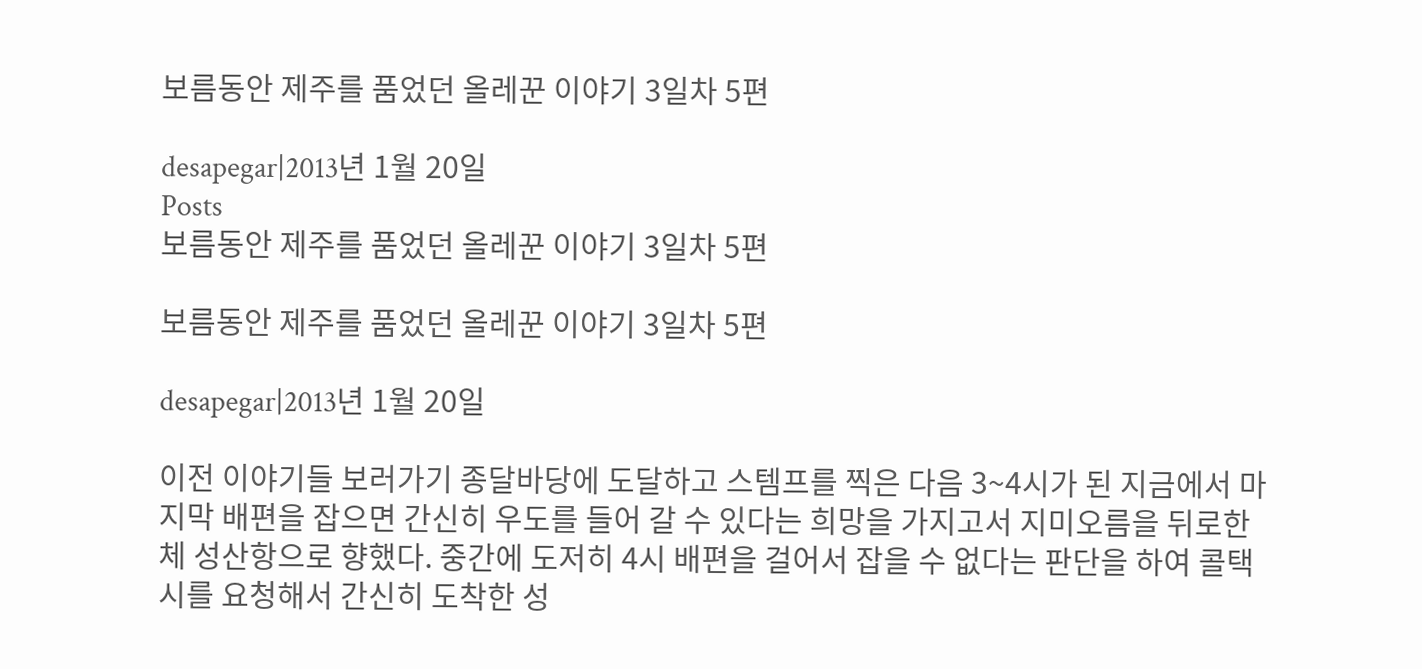보름동안 제주를 품었던 올레꾼 이야기 3일차 5편

desapegar|2013년 1월 20일
Posts
보름동안 제주를 품었던 올레꾼 이야기 3일차 5편

보름동안 제주를 품었던 올레꾼 이야기 3일차 5편

desapegar|2013년 1월 20일

이전 이야기들 보러가기 종달바당에 도달하고 스템프를 찍은 다음 3~4시가 된 지금에서 마지막 배편을 잡으면 간신히 우도를 들어 갈 수 있다는 희망을 가지고서 지미오름을 뒤로한체 성산항으로 향했다. 중간에 도저히 4시 배편을 걸어서 잡을 수 없다는 판단을 하여 콜택시를 요청해서 간신히 도착한 성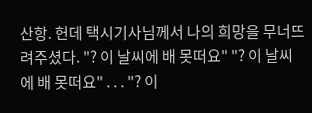산항. 헌데 택시기사님께서 나의 희망을 무너뜨려주셨다. "? 이 날씨에 배 못떠요" "? 이 날씨에 배 못떠요" . . . "? 이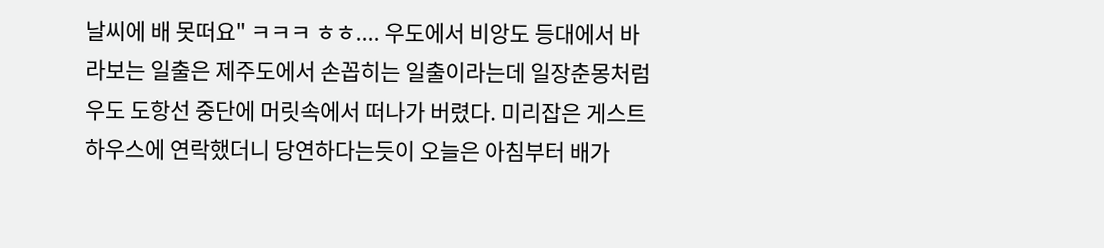날씨에 배 못떠요" ㅋㅋㅋ ㅎㅎ.... 우도에서 비앙도 등대에서 바라보는 일출은 제주도에서 손꼽히는 일출이라는데 일장춘몽처럼 우도 도항선 중단에 머릿속에서 떠나가 버렸다. 미리잡은 게스트하우스에 연락했더니 당연하다는듯이 오늘은 아침부터 배가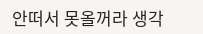안떠서 못올꺼라 생각